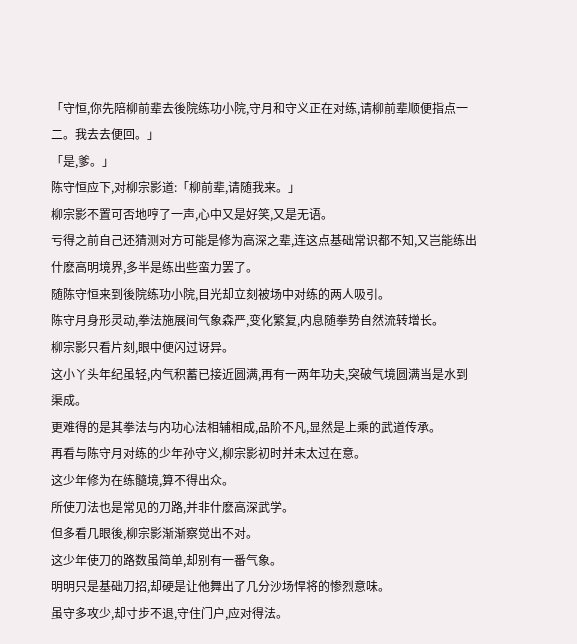「守恒,你先陪柳前辈去後院练功小院,守月和守义正在对练,请柳前辈顺便指点一二。我去去便回。」
「是,爹。」
陈守恒应下,对柳宗影道:「柳前辈,请随我来。」
柳宗影不置可否地哼了一声,心中又是好笑,又是无语。
亏得之前自己还猜测对方可能是修为高深之辈,连这点基础常识都不知,又岂能练出什麽高明境界,多半是练出些蛮力罢了。
随陈守恒来到後院练功小院,目光却立刻被场中对练的两人吸引。
陈守月身形灵动,拳法施展间气象森严,变化繁复,内息随拳势自然流转增长。
柳宗影只看片刻,眼中便闪过讶异。
这小丫头年纪虽轻,内气积蓄已接近圆满,再有一两年功夫,突破气境圆满当是水到渠成。
更难得的是其拳法与内功心法相辅相成,品阶不凡,显然是上乘的武道传承。
再看与陈守月对练的少年孙守义,柳宗影初时并未太过在意。
这少年修为在练髓境,算不得出众。
所使刀法也是常见的刀路,并非什麽高深武学。
但多看几眼後,柳宗影渐渐察觉出不对。
这少年使刀的路数虽简单,却别有一番气象。
明明只是基础刀招,却硬是让他舞出了几分沙场悍将的惨烈意味。
虽守多攻少,却寸步不退,守住门户,应对得法。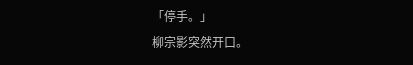「停手。」
柳宗影突然开口。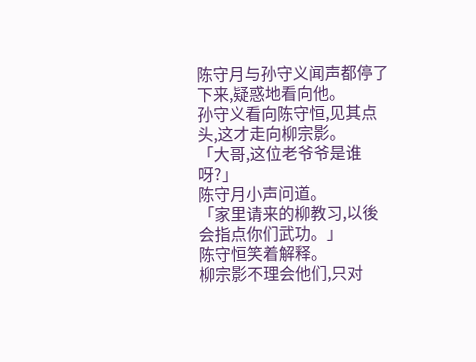陈守月与孙守义闻声都停了下来,疑惑地看向他。
孙守义看向陈守恒,见其点头,这才走向柳宗影。
「大哥,这位老爷爷是谁呀?」
陈守月小声问道。
「家里请来的柳教习,以後会指点你们武功。」
陈守恒笑着解释。
柳宗影不理会他们,只对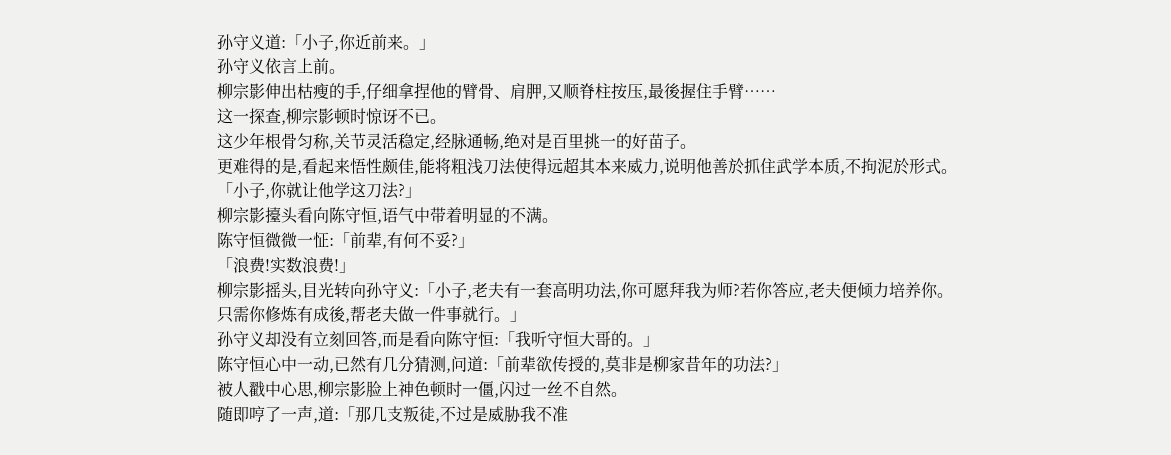孙守义道:「小子,你近前来。」
孙守义依言上前。
柳宗影伸出枯瘦的手,仔细拿捏他的臂骨、肩胛,又顺脊柱按压,最後握住手臂……
这一探查,柳宗影顿时惊讶不已。
这少年根骨匀称,关节灵活稳定,经脉通畅,绝对是百里挑一的好苗子。
更难得的是,看起来悟性颇佳,能将粗浅刀法使得远超其本来威力,说明他善於抓住武学本质,不拘泥於形式。
「小子,你就让他学这刀法?」
柳宗影擡头看向陈守恒,语气中带着明显的不满。
陈守恒微微一怔:「前辈,有何不妥?」
「浪费!实数浪费!」
柳宗影摇头,目光转向孙守义:「小子,老夫有一套高明功法,你可愿拜我为师?若你答应,老夫便倾力培养你。只需你修炼有成後,帮老夫做一件事就行。」
孙守义却没有立刻回答,而是看向陈守恒:「我听守恒大哥的。」
陈守恒心中一动,已然有几分猜测,问道:「前辈欲传授的,莫非是柳家昔年的功法?」
被人戳中心思,柳宗影脸上神色顿时一僵,闪过一丝不自然。
随即哼了一声,道:「那几支叛徒,不过是威胁我不准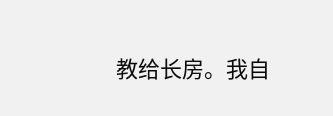教给长房。我自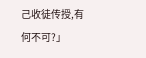己收徒传授,有何不可?」